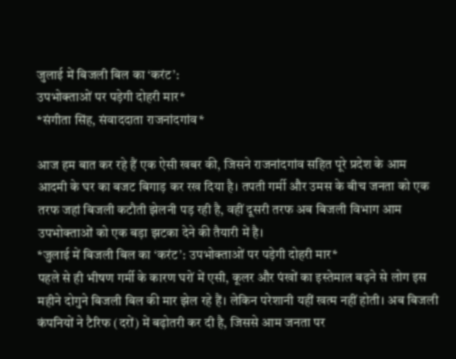जुलाई में बिजली बिल का ‘करंट’:
उपभोक्ताओं पर पड़ेगी दोहरी मार*
*संगीता सिंह, संवाददाता राजनांदगांव*

आज हम बात कर रहे हैं एक ऐसी खबर की, जिसने राजनांदगांव सहित पूरे प्रदेश के आम आदमी के घर का बजट बिगाड़ कर रख दिया है। तपती गर्मी और उमस के बीच जनता को एक तरफ जहां बिजली कटौती झेलनी पड़ रही है, वहीं दूसरी तरफ अब बिजली विभाग आम उपभोक्ताओं को एक बड़ा झटका देने की तैयारी में है।
*जुलाई में बिजली बिल का ‘करंट’: उपभोक्ताओं पर पड़ेगी दोहरी मार*
पहले से ही भीषण गर्मी के कारण घरों में एसी, कूलर और पंखों का इस्तेमाल बढ़ने से लोग इस महीने दोगुने बिजली बिल की मार झेल रहे हैं। लेकिन परेशानी यहीं खत्म नहीं होती। अब बिजली कंपनियों ने टैरिफ (दरों) में बढ़ोतरी कर दी है, जिससे आम जनता पर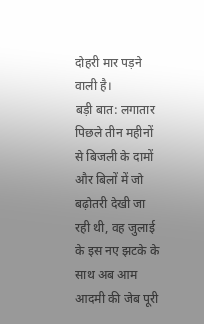दोहरी मार पड़ने वाली है।
बड़ी बात: लगातार पिछले तीन महीनों से बिजली के दामों और बिलों में जो बढ़ोतरी देखी जा रही थी, वह जुलाई के इस नए झटके के साथ अब आम आदमी की जेब पूरी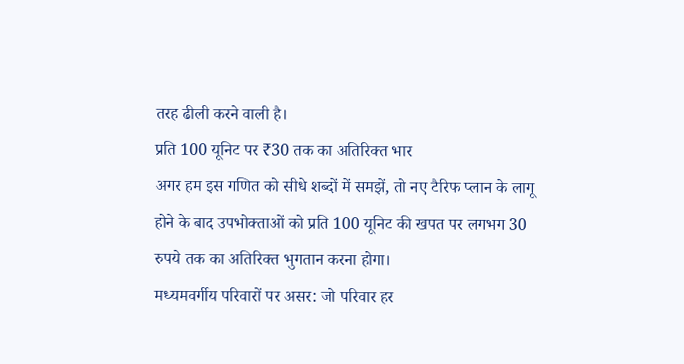तरह ढीली करने वाली है।
प्रति 100 यूनिट पर ₹30 तक का अतिरिक्त भार
अगर हम इस गणित को सीधे शब्दों में समझें, तो नए टैरिफ प्लान के लागू होने के बाद उपभोक्ताओं को प्रति 100 यूनिट की खपत पर लगभग 30 रुपये तक का अतिरिक्त भुगतान करना होगा।
मध्यमवर्गीय परिवारों पर असर: जो परिवार हर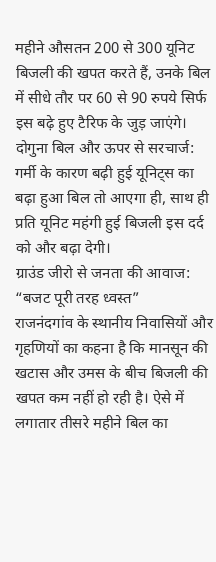महीने औसतन 200 से 300 यूनिट बिजली की खपत करते हैं, उनके बिल में सीधे तौर पर 60 से 90 रुपये सिर्फ इस बढ़े हुए टैरिफ के जुड़ जाएंगे।
दोगुना बिल और ऊपर से सरचार्ज: गर्मी के कारण बढ़ी हुई यूनिट्स का बढ़ा हुआ बिल तो आएगा ही, साथ ही प्रति यूनिट महंगी हुई बिजली इस दर्द को और बढ़ा देगी।
ग्राउंड जीरो से जनता की आवाज: “बजट पूरी तरह ध्वस्त”
राजनंदगांव के स्थानीय निवासियों और गृहणियों का कहना है कि मानसून की खटास और उमस के बीच बिजली की खपत कम नहीं हो रही है। ऐसे में लगातार तीसरे महीने बिल का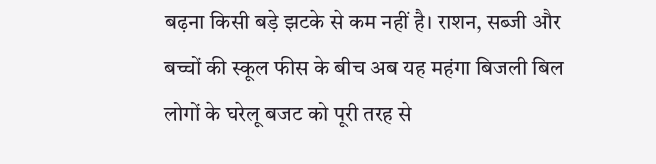बढ़ना किसी बड़े झटके से कम नहीं है। राशन, सब्जी और बच्चों की स्कूल फीस के बीच अब यह महंगा बिजली बिल लोगों के घरेलू बजट को पूरी तरह से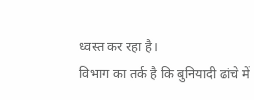ध्वस्त कर रहा है।
विभाग का तर्क है कि बुनियादी ढांचे में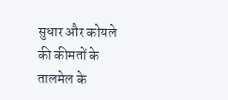सुधार और कोयले की कीमतों के तालमेल के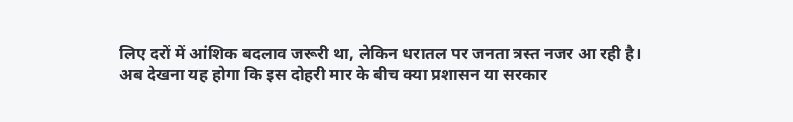लिए दरों में आंशिक बदलाव जरूरी था, लेकिन धरातल पर जनता त्रस्त नजर आ रही है।
अब देखना यह होगा कि इस दोहरी मार के बीच क्या प्रशासन या सरकार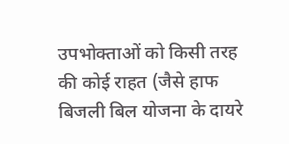उपभोक्ताओं को किसी तरह की कोई राहत (जैसे हाफ बिजली बिल योजना के दायरे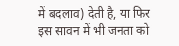में बदलाव) देती है, या फिर इस सावन में भी जनता को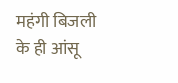महंगी बिजली के ही आंसू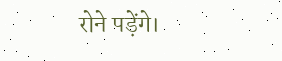रोने पड़ेंगे।